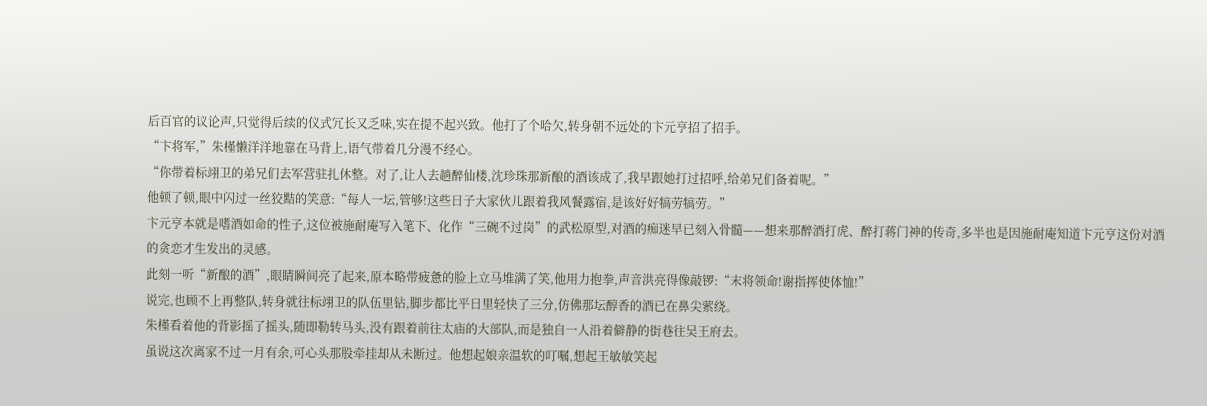后百官的议论声,只觉得后续的仪式冗长又乏味,实在提不起兴致。他打了个哈欠,转身朝不远处的卞元亨招了招手。
“卞将军,”朱槿懒洋洋地靠在马背上,语气带着几分漫不经心。
“你带着标翊卫的弟兄们去军营驻扎休整。对了,让人去趟醉仙楼,沈珍珠那新酿的酒该成了,我早跟她打过招呼,给弟兄们备着呢。”
他顿了顿,眼中闪过一丝狡黠的笑意:“每人一坛,管够!这些日子大家伙儿跟着我风餐露宿,是该好好犒劳犒劳。”
卞元亨本就是嗜酒如命的性子,这位被施耐庵写入笔下、化作“三碗不过岗”的武松原型,对酒的痴迷早已刻入骨髓——想来那醉酒打虎、醉打蒋门神的传奇,多半也是因施耐庵知道卞元亨这份对酒的贪恋才生发出的灵感。
此刻一听“新酿的酒”,眼睛瞬间亮了起来,原本略带疲惫的脸上立马堆满了笑,他用力抱拳,声音洪亮得像敲锣:“末将领命!谢指挥使体恤!”
说完,也顾不上再整队,转身就往标翊卫的队伍里钻,脚步都比平日里轻快了三分,仿佛那坛醇香的酒已在鼻尖萦绕。
朱槿看着他的背影摇了摇头,随即勒转马头,没有跟着前往太庙的大部队,而是独自一人沿着僻静的街巷往吴王府去。
虽说这次离家不过一月有余,可心头那股牵挂却从未断过。他想起娘亲温软的叮嘱,想起王敏敏笑起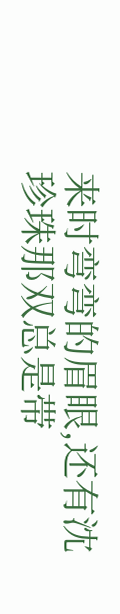来时弯弯的眉眼,还有沈珍珠那双总是带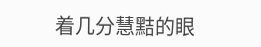着几分慧黠的眼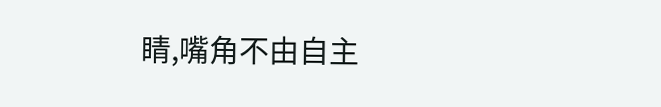睛,嘴角不由自主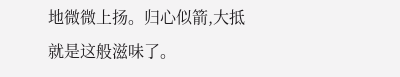地微微上扬。归心似箭,大抵就是这般滋味了。